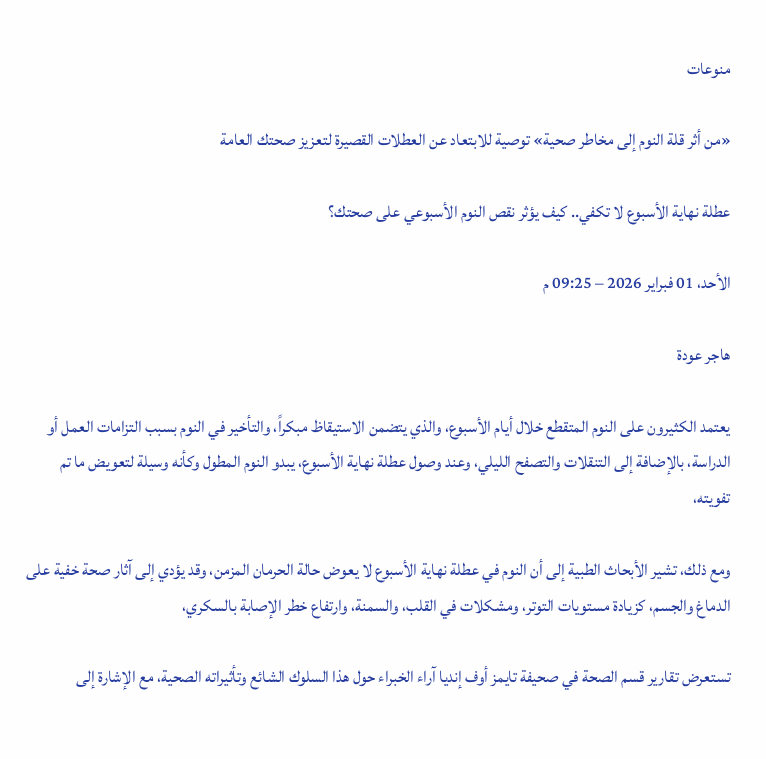منوعات

«من أثر قلة النوم إلى مخاطر صحية» توصية للابتعاد عن العطلات القصيرة لتعزيز صحتك العامة

عطلة نهاية الأسبوع لا تكفي.. كيف يؤثر نقص النوم الأسبوعي على صحتك؟

الأحد، 01 فبراير 2026 – 09:25 م

هاجر عودة

يعتمد الكثيرون على النوم المتقطع خلال أيام الأسبوع، والذي يتضمن الاستيقاظ مبكراً، والتأخير في النوم بسبب التزامات العمل أو الدراسة، بالإضافة إلى التنقلات والتصفح الليلي، وعند وصول عطلة نهاية الأسبوع، يبدو النوم المطول وكأنه وسيلة لتعويض ما تم تفويته،

ومع ذلك، تشير الأبحاث الطبية إلى أن النوم في عطلة نهاية الأسبوع لا يعوض حالة الحرمان المزمن، وقد يؤدي إلى آثار صحة خفية على الدماغ والجسم، كزيادة مستويات التوتر، ومشكلات في القلب، والسمنة، وارتفاع خطر الإصابة بالسكري،

تستعرض تقارير قسم الصحة في صحيفة تايمز أوف إنديا آراء الخبراء حول هذا السلوك الشائع وتأثيراته الصحية، مع الإشارة إلى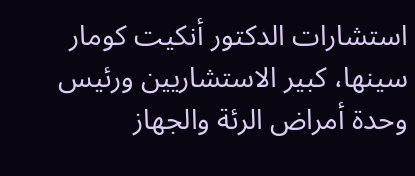استشارات الدكتور أنكيت كومار سينها، كبير الاستشاريين ورئيس وحدة أمراض الرئة والجهاز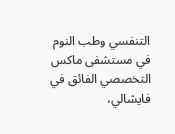التنفسي وطب النوم في مستشفى ماكس التخصصي الفائق في فايشالي،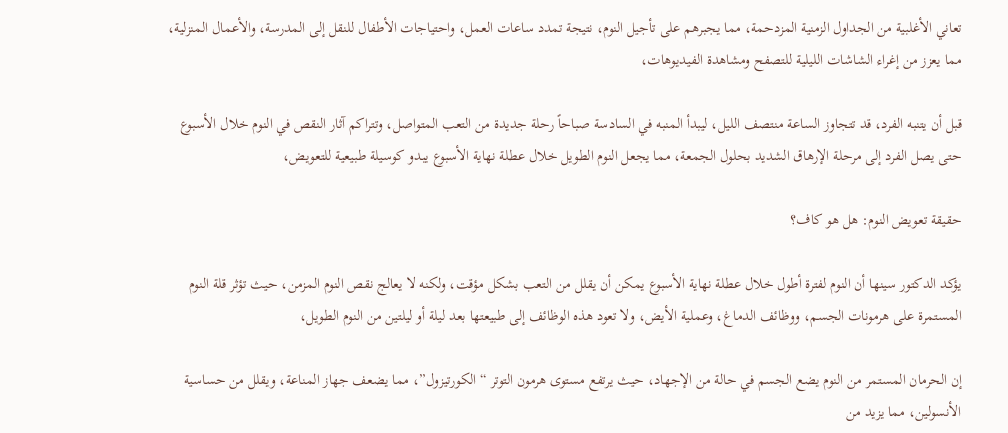تعاني الأغلبية من الجداول الزمنية المزدحمة، مما يجبرهم على تأجيل النوم، نتيجة تمدد ساعات العمل، واحتياجات الأطفال للنقل إلى المدرسة، والأعمال المنزلية، مما يعزز من إغراء الشاشات الليلية للتصفح ومشاهدة الفيديوهات،

قبل أن يتنبه الفرد، قد تتجاوز الساعة منتصف الليل، ليبدأ المنبه في السادسة صباحاً رحلة جديدة من التعب المتواصل، وتتراكم آثار النقص في النوم خلال الأسبوع حتى يصل الفرد إلى مرحلة الإرهاق الشديد بحلول الجمعة، مما يجعل النوم الطويل خلال عطلة نهاية الأسبوع يبدو كوسيلة طبيعية للتعويض،

حقيقة تعويض النوم: هل هو كاف؟

يؤكد الدكتور سينها أن النوم لفترة أطول خلال عطلة نهاية الأسبوع يمكن أن يقلل من التعب بشكل مؤقت، ولكنه لا يعالج نقص النوم المزمن، حيث تؤثر قلة النوم المستمرة على هرمونات الجسم، ووظائف الدماغ، وعملية الأيض، ولا تعود هذه الوظائف إلى طبيعتها بعد ليلة أو ليلتين من النوم الطويل،

إن الحرمان المستمر من النوم يضع الجسم في حالة من الإجهاد، حيث يرتفع مستوى هرمون التوتر “الكورتيزول”، مما يضعف جهاز المناعة، ويقلل من حساسية الأنسولين، مما يزيد من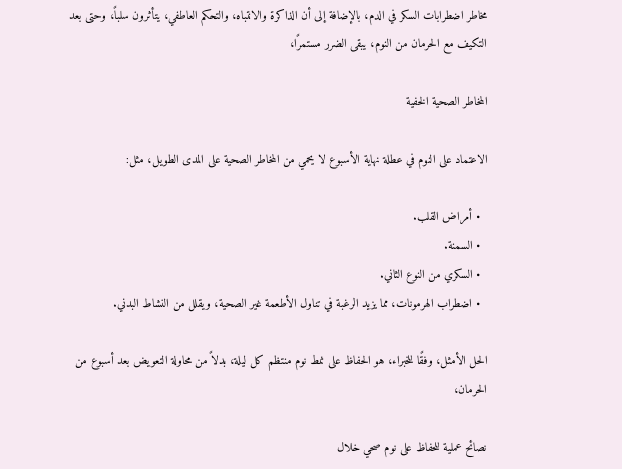مخاطر اضطرابات السكر في الدم، بالإضافة إلى أن الذاكرة والانتباه، والتحكم العاطفي، يتأثرون سلباً، وحتى بعد التكيف مع الحرمان من النوم، يبقى الضرر مستمرًا،

المخاطر الصحية الخفية

الاعتماد على النوم في عطلة نهاية الأسبوع لا يحمي من المخاطر الصحية على المدى الطويل، مثل:

  • أمراض القلب.
  • السمنة.
  • السكري من النوع الثاني.
  • اضطراب الهرمونات، مما يزيد الرغبة في تناول الأطعمة غير الصحية، ويقلل من النشاط البدني.

الحل الأمثل، وفقًا للخبراء، هو الحفاظ على نمط نوم منتظم كل ليلة، بدلاً من محاولة التعويض بعد أسبوع من الحرمان،

نصائح عملية للحفاظ على نوم صحي خلال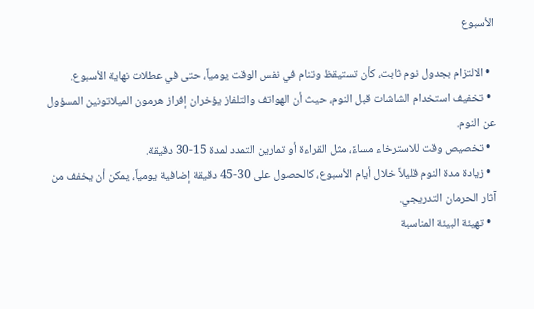الأسبوع

  • الالتزام بجدول نوم ثابت، كأن تستيقظ وتنام في نفس الوقت يومياً، حتى في عطلات نهاية الأسبوع.
  • تخفيف استخدام الشاشات قبل النوم، حيث أن الهواتف والتلفاز يؤخران إفراز هرمون الميلاتونين المسؤول عن النوم.
  • تخصيص وقت للاسترخاء مساءً، مثل القراءة أو تمارين التمدد لمدة 15-30 دقيقة.
  • زيادة مدة النوم قليلاً خلال أيام الأسبوع، كالحصول على 30-45 دقيقة إضافية يومياً، يمكن أن يخفف من آثار الحرمان التدريجي.
  • تهيئة البيئة المناسبة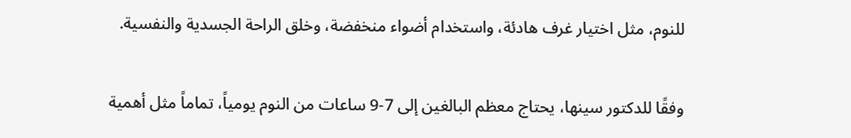للنوم، مثل اختيار غرف هادئة، واستخدام أضواء منخفضة، وخلق الراحة الجسدية والنفسية.

وفقًا للدكتور سينها، يحتاج معظم البالغين إلى 7-9 ساعات من النوم يومياً، تماماً مثل أهمية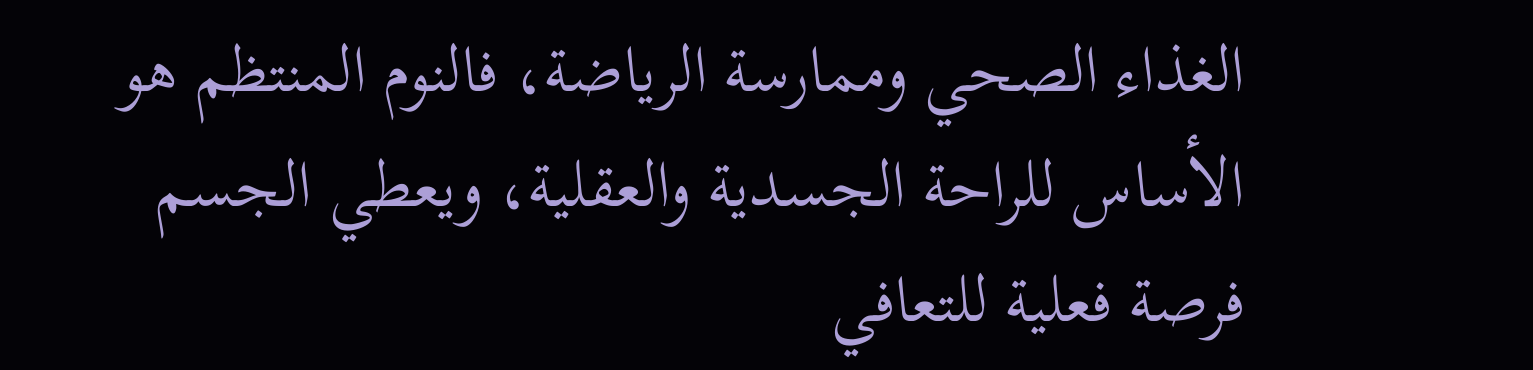الغذاء الصحي وممارسة الرياضة، فالنوم المنتظم هو الأساس للراحة الجسدية والعقلية، ويعطي الجسم فرصة فعلية للتعافي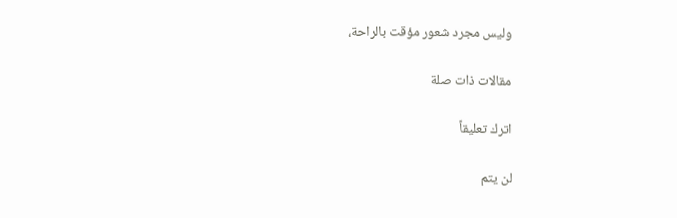وليس مجرد شعور مؤقت بالراحة،

مقالات ذات صلة

اترك تعليقاً

لن يتم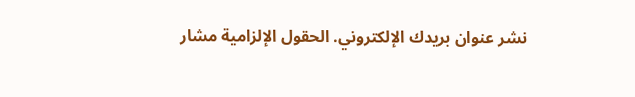نشر عنوان بريدك الإلكتروني. الحقول الإلزامية مشار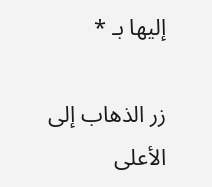إليها بـ *

زر الذهاب إلى الأعلى